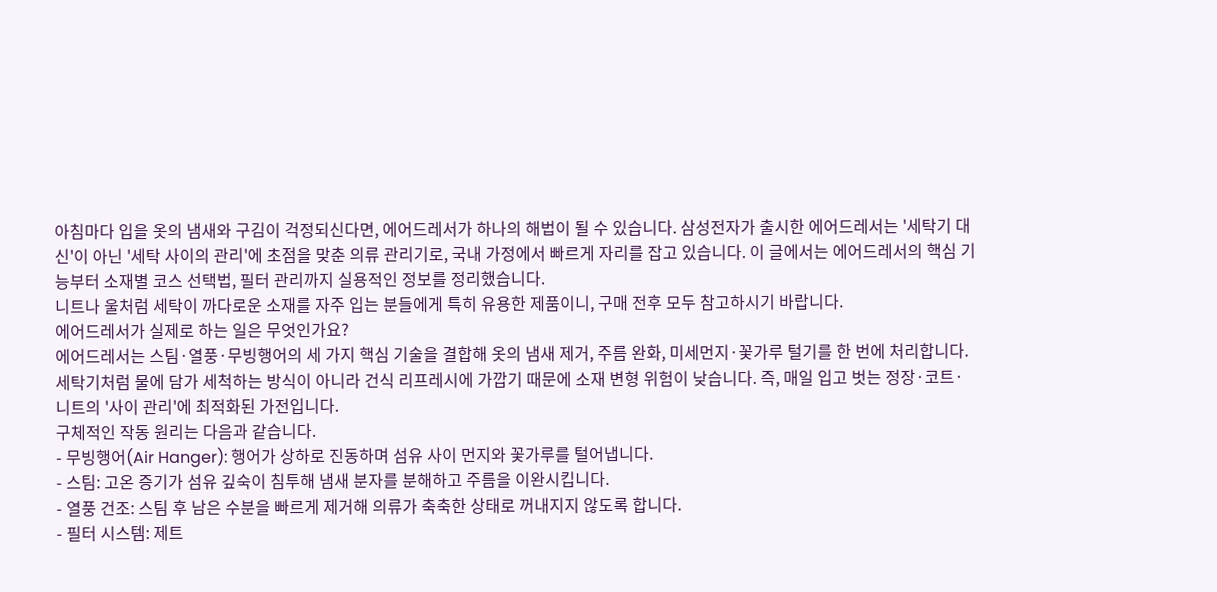아침마다 입을 옷의 냄새와 구김이 걱정되신다면, 에어드레서가 하나의 해법이 될 수 있습니다. 삼성전자가 출시한 에어드레서는 '세탁기 대신'이 아닌 '세탁 사이의 관리'에 초점을 맞춘 의류 관리기로, 국내 가정에서 빠르게 자리를 잡고 있습니다. 이 글에서는 에어드레서의 핵심 기능부터 소재별 코스 선택법, 필터 관리까지 실용적인 정보를 정리했습니다.
니트나 울처럼 세탁이 까다로운 소재를 자주 입는 분들에게 특히 유용한 제품이니, 구매 전후 모두 참고하시기 바랍니다.
에어드레서가 실제로 하는 일은 무엇인가요?
에어드레서는 스팀·열풍·무빙행어의 세 가지 핵심 기술을 결합해 옷의 냄새 제거, 주름 완화, 미세먼지·꽃가루 털기를 한 번에 처리합니다. 세탁기처럼 물에 담가 세척하는 방식이 아니라 건식 리프레시에 가깝기 때문에 소재 변형 위험이 낮습니다. 즉, 매일 입고 벗는 정장·코트·니트의 '사이 관리'에 최적화된 가전입니다.
구체적인 작동 원리는 다음과 같습니다.
- 무빙행어(Air Hanger): 행어가 상하로 진동하며 섬유 사이 먼지와 꽃가루를 털어냅니다.
- 스팀: 고온 증기가 섬유 깊숙이 침투해 냄새 분자를 분해하고 주름을 이완시킵니다.
- 열풍 건조: 스팀 후 남은 수분을 빠르게 제거해 의류가 축축한 상태로 꺼내지지 않도록 합니다.
- 필터 시스템: 제트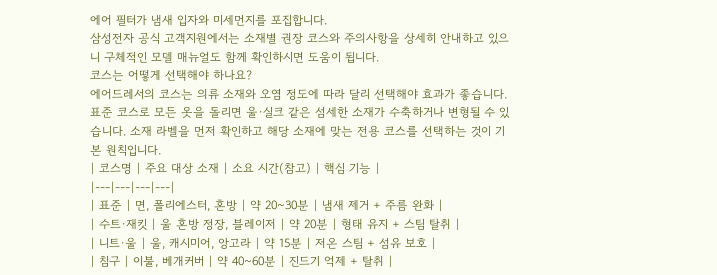에어 필터가 냄새 입자와 미세먼지를 포집합니다.
삼성전자 공식 고객지원에서는 소재별 권장 코스와 주의사항을 상세히 안내하고 있으니 구체적인 모델 매뉴얼도 함께 확인하시면 도움이 됩니다.
코스는 어떻게 선택해야 하나요?
에어드레서의 코스는 의류 소재와 오염 정도에 따라 달리 선택해야 효과가 좋습니다. 표준 코스로 모든 옷을 돌리면 울·실크 같은 섬세한 소재가 수축하거나 변형될 수 있습니다. 소재 라벨을 먼저 확인하고 해당 소재에 맞는 전용 코스를 선택하는 것이 기본 원칙입니다.
| 코스명 | 주요 대상 소재 | 소요 시간(참고) | 핵심 기능 |
|---|---|---|---|
| 표준 | 면, 폴리에스터, 혼방 | 약 20~30분 | 냄새 제거 + 주름 완화 |
| 수트·재킷 | 울 혼방 정장, 블레이저 | 약 20분 | 형태 유지 + 스팀 탈취 |
| 니트·울 | 울, 캐시미어, 앙고라 | 약 15분 | 저온 스팀 + 섬유 보호 |
| 침구 | 이불, 베개커버 | 약 40~60분 | 진드기 억제 + 탈취 |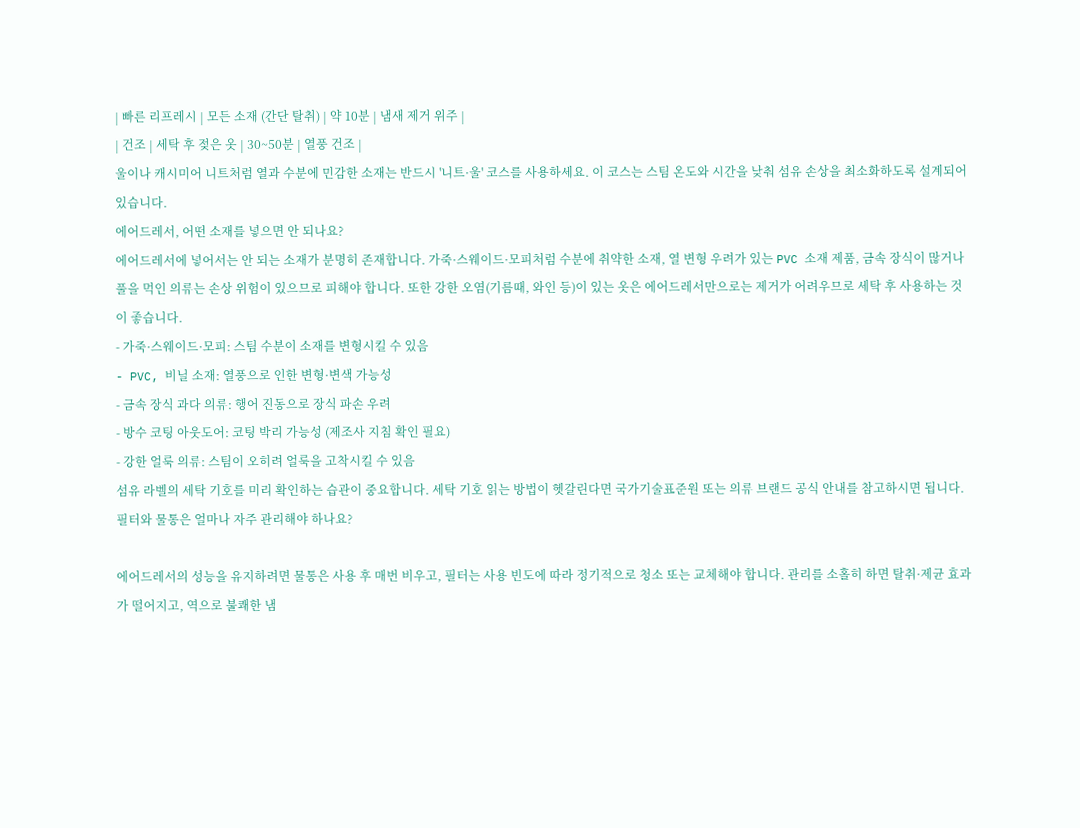| 빠른 리프레시 | 모든 소재 (간단 탈취) | 약 10분 | 냄새 제거 위주 |
| 건조 | 세탁 후 젖은 옷 | 30~50분 | 열풍 건조 |
울이나 캐시미어 니트처럼 열과 수분에 민감한 소재는 반드시 '니트·울' 코스를 사용하세요. 이 코스는 스팀 온도와 시간을 낮춰 섬유 손상을 최소화하도록 설계되어 있습니다.
에어드레서, 어떤 소재를 넣으면 안 되나요?
에어드레서에 넣어서는 안 되는 소재가 분명히 존재합니다. 가죽·스웨이드·모피처럼 수분에 취약한 소재, 열 변형 우려가 있는 PVC 소재 제품, 금속 장식이 많거나 풀을 먹인 의류는 손상 위험이 있으므로 피해야 합니다. 또한 강한 오염(기름때, 와인 등)이 있는 옷은 에어드레서만으로는 제거가 어려우므로 세탁 후 사용하는 것이 좋습니다.
- 가죽·스웨이드·모피: 스팀 수분이 소재를 변형시킬 수 있음
- PVC, 비닐 소재: 열풍으로 인한 변형·변색 가능성
- 금속 장식 과다 의류: 행어 진동으로 장식 파손 우려
- 방수 코팅 아웃도어: 코팅 박리 가능성 (제조사 지침 확인 필요)
- 강한 얼룩 의류: 스팀이 오히려 얼룩을 고착시킬 수 있음
섬유 라벨의 세탁 기호를 미리 확인하는 습관이 중요합니다. 세탁 기호 읽는 방법이 헷갈린다면 국가기술표준원 또는 의류 브랜드 공식 안내를 참고하시면 됩니다.
필터와 물통은 얼마나 자주 관리해야 하나요?

에어드레서의 성능을 유지하려면 물통은 사용 후 매번 비우고, 필터는 사용 빈도에 따라 정기적으로 청소 또는 교체해야 합니다. 관리를 소홀히 하면 탈취·제균 효과가 떨어지고, 역으로 불쾌한 냄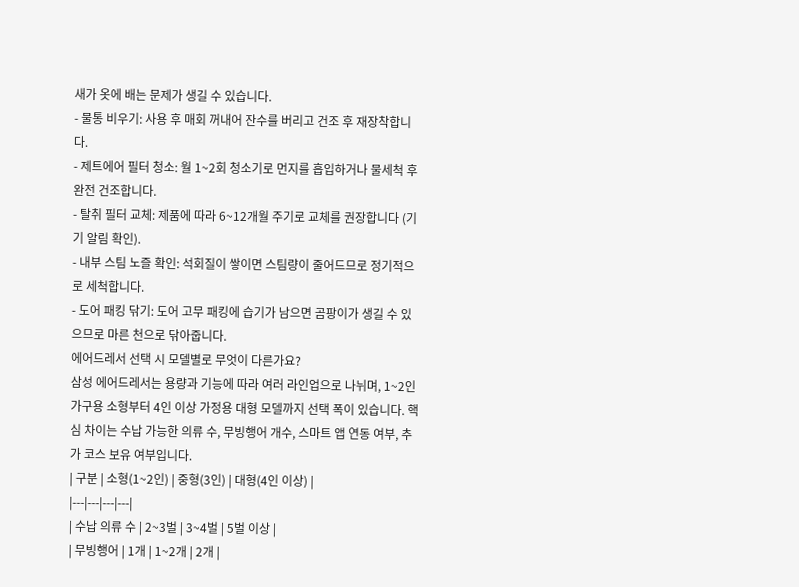새가 옷에 배는 문제가 생길 수 있습니다.
- 물통 비우기: 사용 후 매회 꺼내어 잔수를 버리고 건조 후 재장착합니다.
- 제트에어 필터 청소: 월 1~2회 청소기로 먼지를 흡입하거나 물세척 후 완전 건조합니다.
- 탈취 필터 교체: 제품에 따라 6~12개월 주기로 교체를 권장합니다 (기기 알림 확인).
- 내부 스팀 노즐 확인: 석회질이 쌓이면 스팀량이 줄어드므로 정기적으로 세척합니다.
- 도어 패킹 닦기: 도어 고무 패킹에 습기가 남으면 곰팡이가 생길 수 있으므로 마른 천으로 닦아줍니다.
에어드레서 선택 시 모델별로 무엇이 다른가요?
삼성 에어드레서는 용량과 기능에 따라 여러 라인업으로 나뉘며, 1~2인 가구용 소형부터 4인 이상 가정용 대형 모델까지 선택 폭이 있습니다. 핵심 차이는 수납 가능한 의류 수, 무빙행어 개수, 스마트 앱 연동 여부, 추가 코스 보유 여부입니다.
| 구분 | 소형(1~2인) | 중형(3인) | 대형(4인 이상) |
|---|---|---|---|
| 수납 의류 수 | 2~3벌 | 3~4벌 | 5벌 이상 |
| 무빙행어 | 1개 | 1~2개 | 2개 |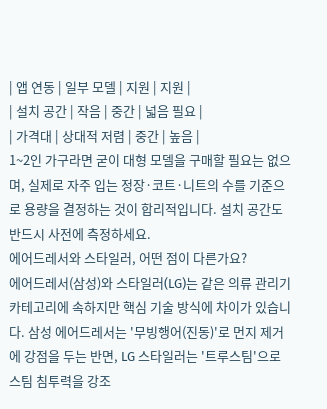| 앱 연동 | 일부 모델 | 지원 | 지원 |
| 설치 공간 | 작음 | 중간 | 넓음 필요 |
| 가격대 | 상대적 저렴 | 중간 | 높음 |
1~2인 가구라면 굳이 대형 모델을 구매할 필요는 없으며, 실제로 자주 입는 정장·코트·니트의 수를 기준으로 용량을 결정하는 것이 합리적입니다. 설치 공간도 반드시 사전에 측정하세요.
에어드레서와 스타일러, 어떤 점이 다른가요?
에어드레서(삼성)와 스타일러(LG)는 같은 의류 관리기 카테고리에 속하지만 핵심 기술 방식에 차이가 있습니다. 삼성 에어드레서는 '무빙행어(진동)'로 먼지 제거에 강점을 두는 반면, LG 스타일러는 '트루스팀'으로 스팀 침투력을 강조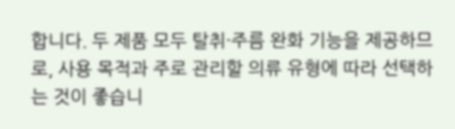합니다. 두 제품 모두 탈취·주름 완화 기능을 제공하므로, 사용 목적과 주로 관리할 의류 유형에 따라 선택하는 것이 좋습니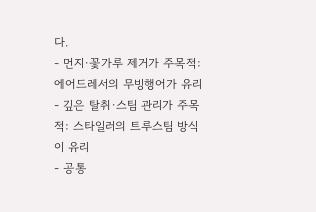다.
- 먼지·꽃가루 제거가 주목적: 에어드레서의 무빙행어가 유리
- 깊은 탈취·스팀 관리가 주목적: 스타일러의 트루스팀 방식이 유리
- 공통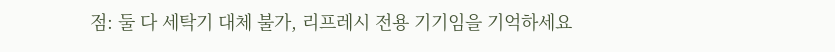점: 둘 다 세탁기 대체 불가, 리프레시 전용 기기임을 기억하세요